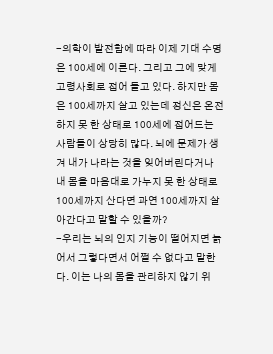-의학이 발전함에 따라 이제 기대 수명은 100세에 이른다. 그리고 그에 맞게 고령사회로 접어 들고 있다. 하지만 몸은 100세까지 살고 있는데 정신은 온전하지 못 한 상태로 100세에 접어드는 사람들이 상당히 많다. 뇌에 문제가 생겨 내가 나라는 것을 잊어버린다거나 내 몸을 마음대로 가누지 못 한 상태로 100세까지 산다면 과연 100세까지 살아간다고 말할 수 있을까?
-우리는 뇌의 인지 기능이 떨어지면 늙어서 그렇다면서 어쩔 수 없다고 말한다. 이는 나의 몸을 관리하지 않기 위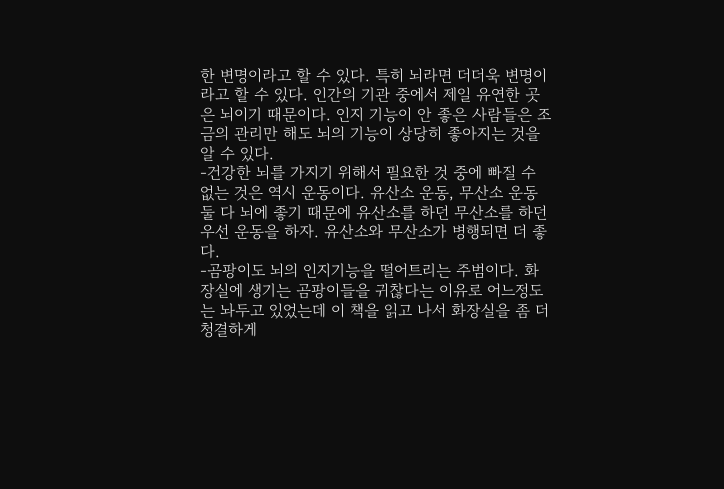한 변명이라고 할 수 있다. 특히 뇌라면 더더욱 변명이라고 할 수 있다. 인간의 기관 중에서 제일 유연한 곳은 뇌이기 때문이다. 인지 기능이 안 좋은 사람들은 조금의 관리만 해도 뇌의 기능이 상당히 좋아지는 것을 알 수 있다.
-건강한 뇌를 가지기 위해서 필요한 것 중에 빠질 수 없는 것은 역시 운동이다. 유산소 운동, 무산소 운동 둘 다 뇌에 좋기 때문에 유산소를 하던 무산소를 하던 우선 운동을 하자. 유산소와 무산소가 병행되면 더 좋다.
-곰팡이도 뇌의 인지기능을 떨어트리는 주범이다. 화장실에 생기는 곰팡이들을 귀찮다는 이유로 어느정도는 놔두고 있었는데 이 책을 읽고 나서 화장실을 좀 더 청결하게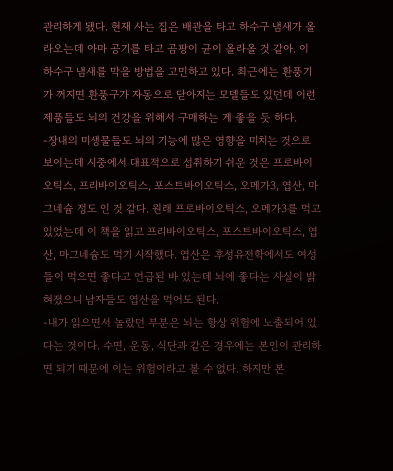관리하게 됐다. 현재 사는 집은 배관을 타고 하수구 냄새가 올라오는데 아마 공기를 타고 곰팡이 균이 올라올 것 같아. 이 하수구 냄새를 막을 방법을 고민하고 있다. 최근에는 환풍기가 꺼지면 환풍구가 자동으로 닫아지는 모델들도 있던데 이런 제품들도 뇌의 건강을 위해서 구매하는 게 좋을 듯 하다.
-장내의 미생물들도 뇌의 기능에 많은 영향을 미치는 것으로 보이는데 시중에서 대표적으로 섭취하기 쉬운 것은 프로바이오틱스, 프리바이오틱스, 포스트바이오틱스, 오메가3, 엽산, 마그네슘 정도 인 것 같다. 원래 프로바이오틱스, 오메가3를 먹고 있었는데 이 책을 읽고 프리바이오틱스, 포스트바이오틱스, 엽산, 마그네슘도 먹기 시작했다. 엽산은 후성유전학에서도 여성들이 먹으면 좋다고 언급된 바 있는데 뇌에 좋다는 사실이 밝혀졌으니 남자들도 엽산을 먹어도 된다.
-내가 읽으면서 놀랐던 부분은 뇌는 항상 위험에 노출되어 있다는 것이다. 수면, 운동, 식단과 같은 경우에는 본인이 관리하면 되기 때문에 이는 위험이라고 볼 수 없다. 하지만 본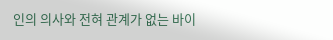인의 의사와 전혀 관계가 없는 바이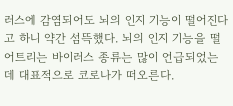러스에 감염되어도 뇌의 인지 기능이 떨어진다고 하니 약간 섬뜩했다. 뇌의 인지 기능을 떨어트리는 바이러스 종류는 많이 언급되었는데 대표적으로 코로나가 떠오른다.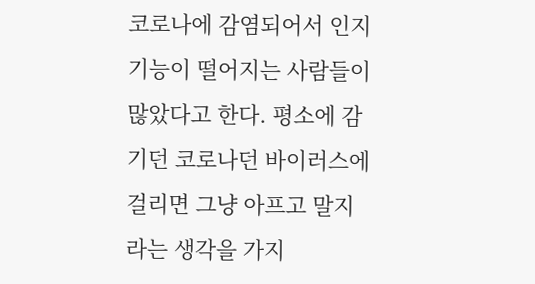코로나에 감염되어서 인지 기능이 떨어지는 사람들이 많았다고 한다. 평소에 감기던 코로나던 바이러스에 걸리면 그냥 아프고 말지 라는 생각을 가지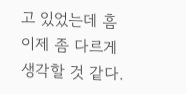고 있었는데 흠 이제 좀 다르게 생각할 것 같다.